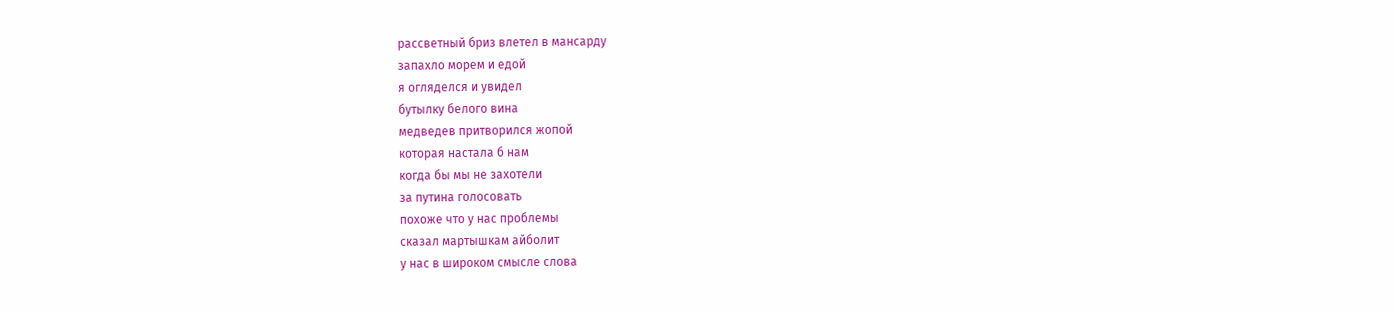рассветный бриз влетел в мансарду
запахло морем и едой
я огляделся и увидел
бутылку белого вина
медведев притворился жопой
которая настала б нам
когда бы мы не захотели
за путина голосовать
похоже что у нас проблемы
сказал мартышкам айболит
у нас в широком смысле слова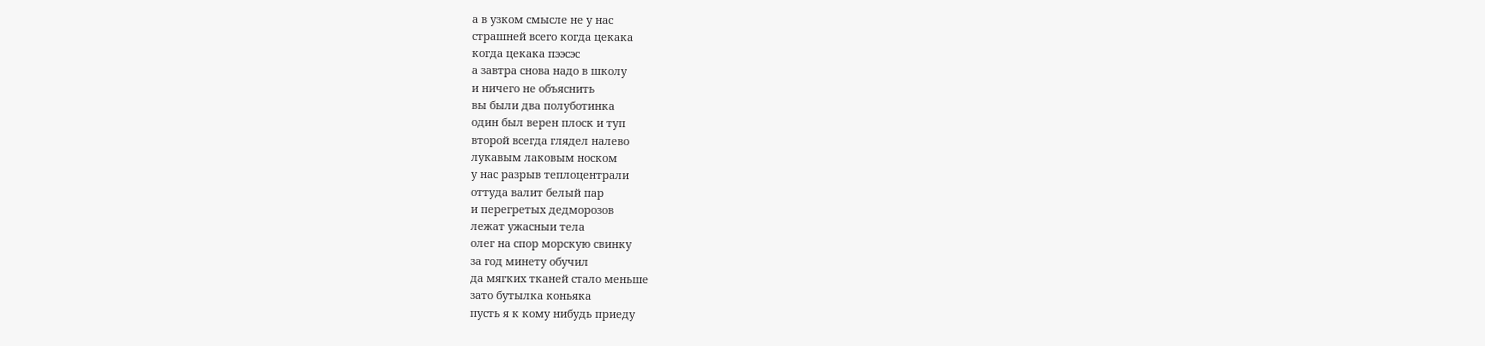а в узком смысле не у нас
страшней всего когда цекака
когда цекака пээсэс
а завтра снова надо в школу
и ничего не объяснить
вы были два полуботинка
один был верен плоск и туп
второй всегда глядел налево
лукавым лаковым носком
у нас разрыв теплоцентрали
оттуда валит белый пар
и перегретых дедморозов
лежат ужасныи тела
олег на спор морскую свинку
за год минету обучил
да мягких тканей стало меньше
зато бутылка коньяка
пусть я к кому нибудь приеду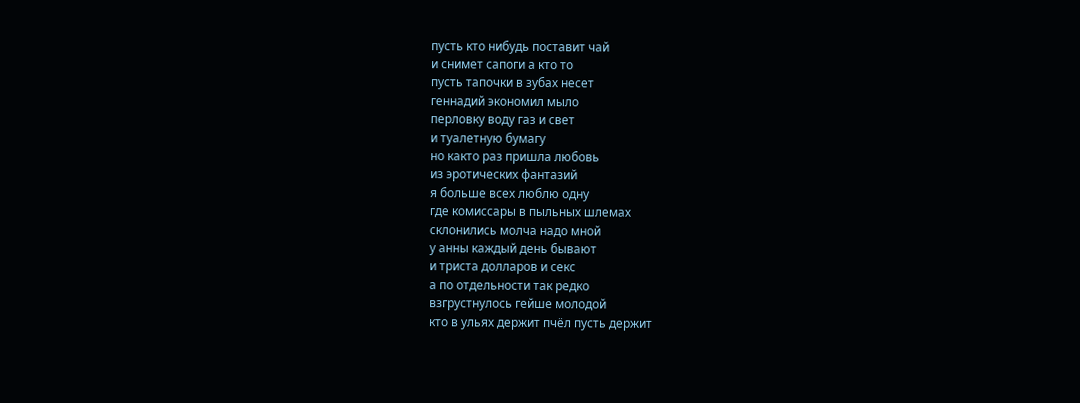пусть кто нибудь поставит чай
и снимет сапоги а кто то
пусть тапочки в зубах несет
геннадий экономил мыло
перловку воду газ и свет
и туалетную бумагу
но както раз пришла любовь
из эротических фантазий
я больше всех люблю одну
где комиссары в пыльных шлемах
склонились молча надо мной
у анны каждый день бывают
и триста долларов и секс
а по отдельности так редко
взгрустнулось гейше молодой
кто в ульях держит пчёл пусть держит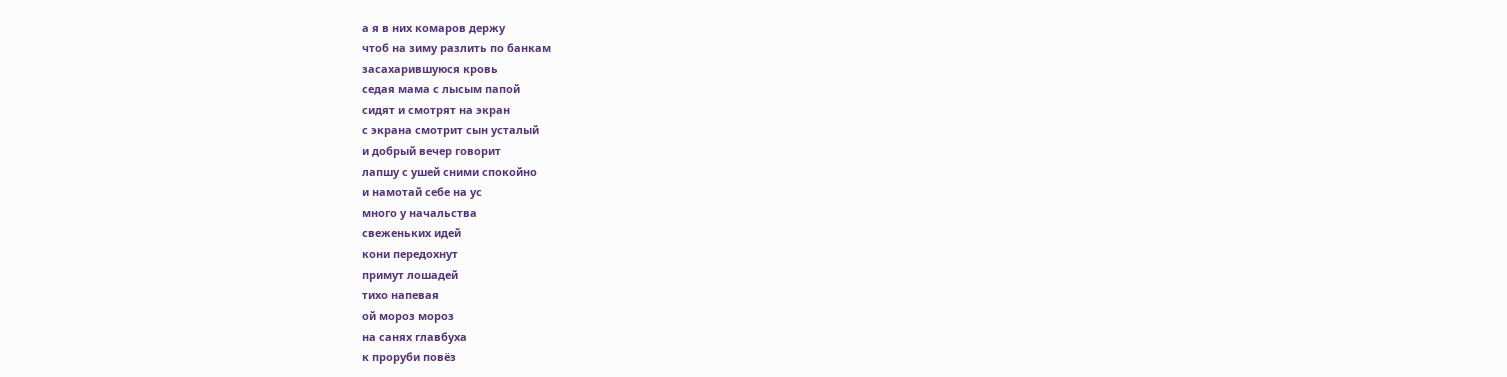а я в них комаров держу
чтоб на зиму разлить по банкам
засахарившуюся кровь
седая мама с лысым папой
сидят и смотрят на экран
с экрана смотрит сын усталый
и добрый вечер говорит
лапшу с ушей сними спокойно
и намотай себе на ус
много у начальства
свеженьких идей
кони передохнут
примут лошадей
тихо напевая
ой мороз мороз
на санях главбуха
к проруби повёз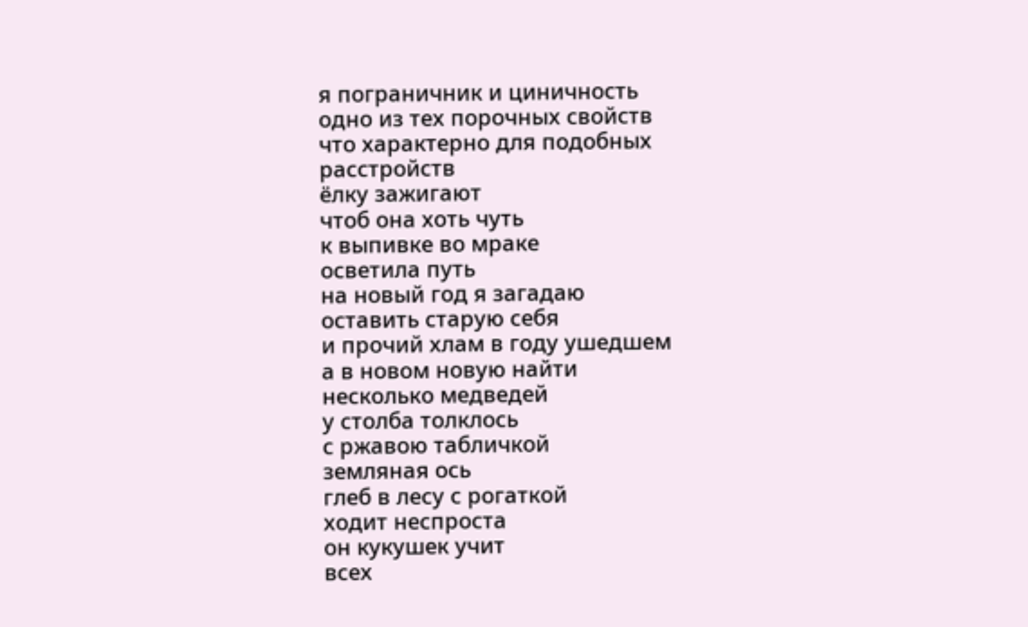я пограничник и циничность
одно из тех порочных свойств
что характерно для подобных
расстройств
ёлку зажигают
чтоб она хоть чуть
к выпивке во мраке
осветила путь
на новый год я загадаю
оставить старую себя
и прочий хлам в году ушедшем
а в новом новую найти
несколько медведей
у столба толклось
с ржавою табличкой
земляная ось
глеб в лесу с рогаткой
ходит неспроста
он кукушек учит
всех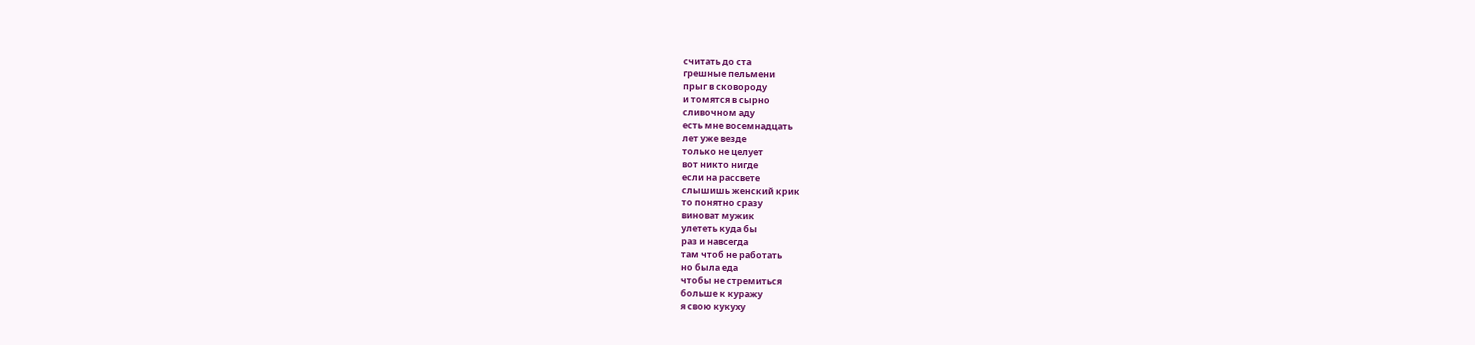считать до ста
грешные пельмени
прыг в сковороду
и томятся в сырно
сливочном аду
есть мне восемнадцать
лет уже везде
только не целует
вот никто нигде
если на рассвете
слышишь женский крик
то понятно сразу
виноват мужик
улететь куда бы
раз и навсегда
там чтоб не работать
но была еда
чтобы не стремиться
больше к куражу
я свою кукуху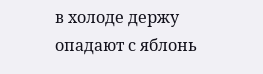в холоде держу
опадают с яблонь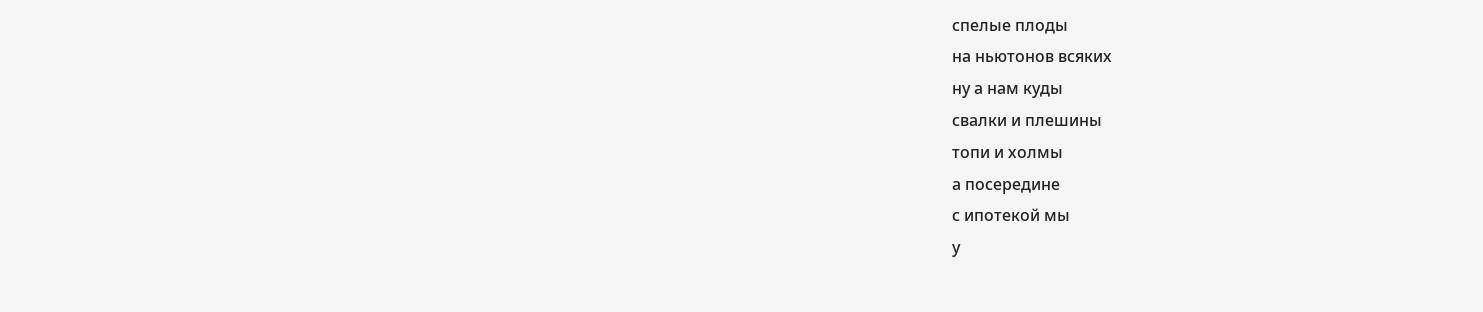спелые плоды
на ньютонов всяких
ну а нам куды
свалки и плешины
топи и холмы
а посередине
с ипотекой мы
у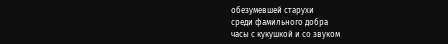обезумевшей старухи
среди фамильного добра
часы с кукушкой и со звуком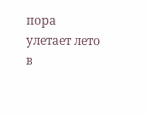пора
улетает лето
в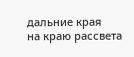дальние края
на краю рассвета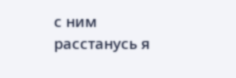с ним расстанусь я